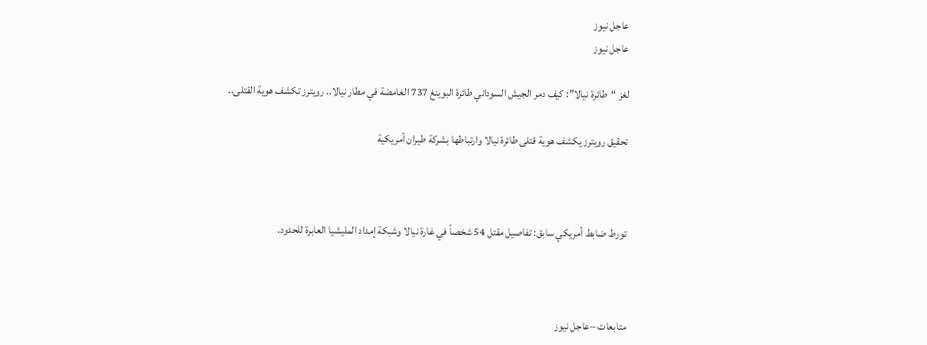عاجل نيوز
عاجل نيوز

لغز “طائرة نيالا”: كيف دمر الجيش السوداني طائرة البوينغ 737 الغامضة في مطار نيالا.. رويترز تكشف هوية القتلى..

تحقيق رويترز يكشف هوية قتلى طائرة نيالا وارتباطها بشركة طيران أمريكية



تورط ضابط أمريكي سابق: تفاصيل مقتل 54 شخصاً في غارة نيالا وشبكة إمداد المليشيا العابرة للحدود.



متابعات –عاجل نيوز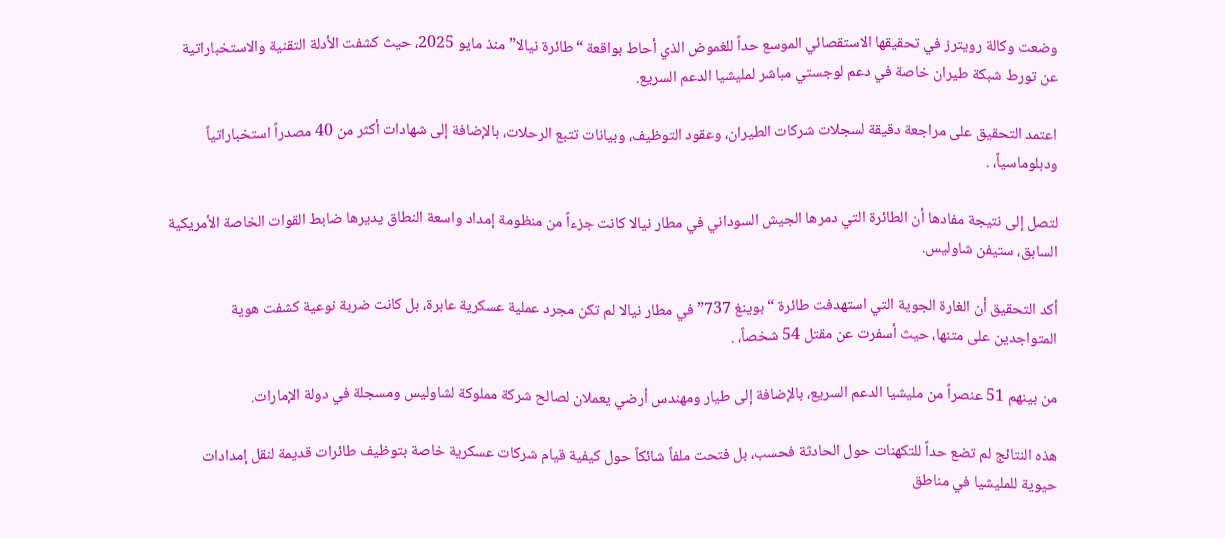وضعت وكالة رويترز في تحقيقها الاستقصائي الموسع حداً للغموض الذي أحاط بواقعة “طائرة نيالا” منذ مايو 2025، حيث كشفت الأدلة التقنية والاستخباراتية عن تورط شبكة طيران خاصة في دعم لوجستي مباشر لمليشيا الدعم السريع.

اعتمد التحقيق على مراجعة دقيقة لسجلات شركات الطيران، وعقود التوظيف، وبيانات تتبع الرحلات، بالإضافة إلى شهادات أكثر من 40 مصدراً استخباراتياً ودبلوماسياً، .

لتصل إلى نتيجة مفادها أن الطائرة التي دمرها الجيش السوداني في مطار نيالا كانت جزءاً من منظومة إمداد واسعة النطاق يديرها ضابط القوات الخاصة الأمريكية السابق، ستيفن شاوليس.

أكد التحقيق أن الغارة الجوية التي استهدفت طائرة “بوينغ 737” في مطار نيالا لم تكن مجرد عملية عسكرية عابرة، بل كانت ضربة نوعية كشفت هوية المتواجدين على متنها، حيث أسفرت عن مقتل 54 شخصاً، .

من بينهم 51 عنصراً من مليشيا الدعم السريع، بالإضافة إلى طيار ومهندس أرضي يعملان لصالح شركة مملوكة لشاوليس ومسجلة في دولة الإمارات.

هذه النتائج لم تضع حداً للتكهنات حول الحادثة فحسب، بل فتحت ملفاً شائكاً حول كيفية قيام شركات عسكرية خاصة بتوظيف طائرات قديمة لنقل إمدادات حيوية للمليشيا في مناطق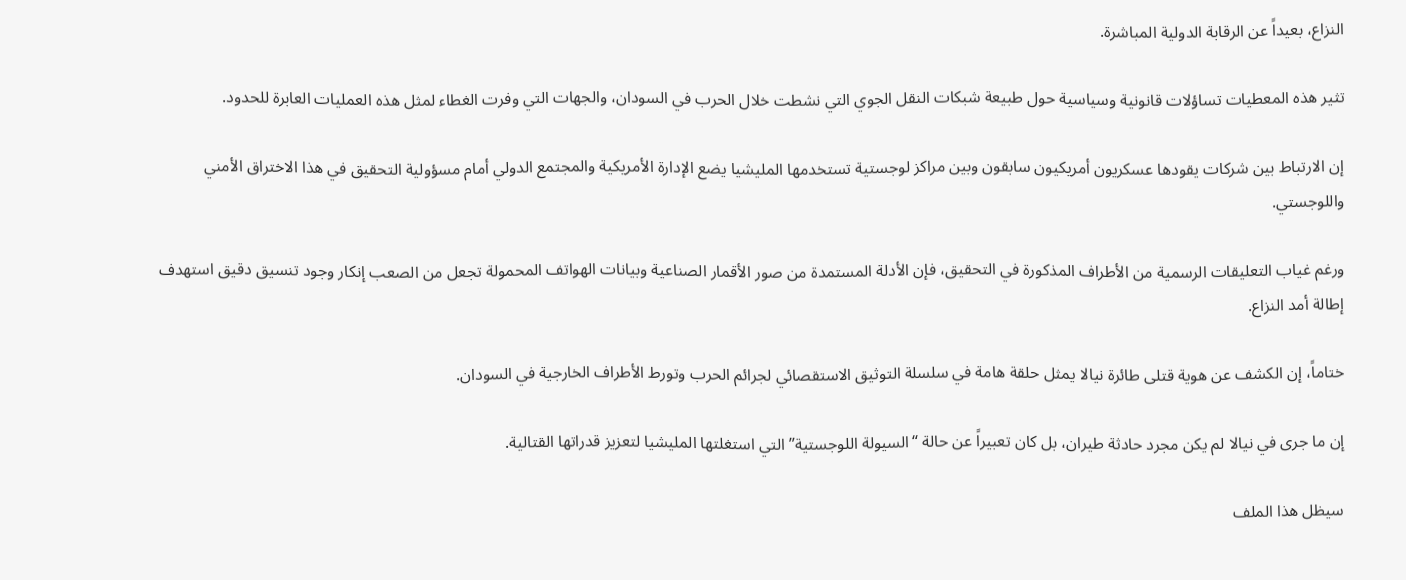النزاع، بعيداً عن الرقابة الدولية المباشرة.

تثير هذه المعطيات تساؤلات قانونية وسياسية حول طبيعة شبكات النقل الجوي التي نشطت خلال الحرب في السودان، والجهات التي وفرت الغطاء لمثل هذه العمليات العابرة للحدود.

إن الارتباط بين شركات يقودها عسكريون أمريكيون سابقون وبين مراكز لوجستية تستخدمها المليشيا يضع الإدارة الأمريكية والمجتمع الدولي أمام مسؤولية التحقيق في هذا الاختراق الأمني واللوجستي.

ورغم غياب التعليقات الرسمية من الأطراف المذكورة في التحقيق، فإن الأدلة المستمدة من صور الأقمار الصناعية وبيانات الهواتف المحمولة تجعل من الصعب إنكار وجود تنسيق دقيق استهدف إطالة أمد النزاع.

ختاماً، إن الكشف عن هوية قتلى طائرة نيالا يمثل حلقة هامة في سلسلة التوثيق الاستقصائي لجرائم الحرب وتورط الأطراف الخارجية في السودان.

إن ما جرى في نيالا لم يكن مجرد حادثة طيران، بل كان تعبيراً عن حالة “السيولة اللوجستية” التي استغلتها المليشيا لتعزيز قدراتها القتالية.

سيظل هذا الملف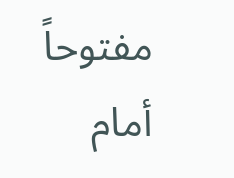مفتوحاً أمام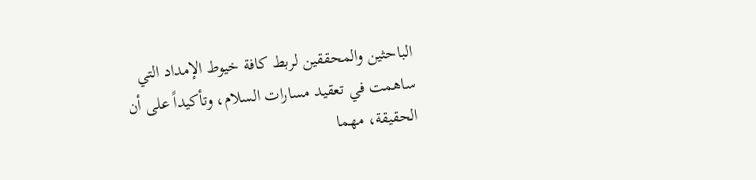الباحثين والمحققين لربط كافة خيوط الإمداد التي ساهمت في تعقيد مسارات السلام، وتأكيداً على أن الحقيقة، مهما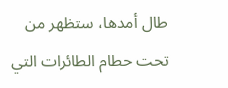طال أمدها، ستظهر من تحت حطام الطائرات التي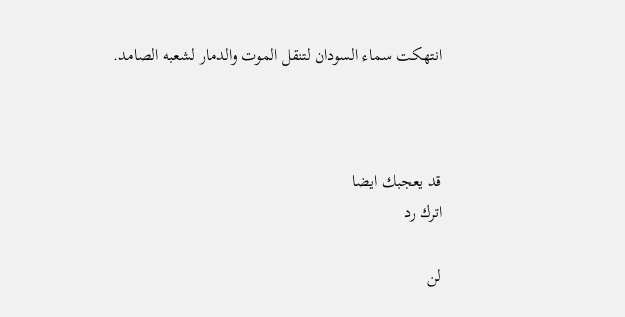انتهكت سماء السودان لتنقل الموت والدمار لشعبه الصامد.



قد يعجبك ايضا
اترك رد

لن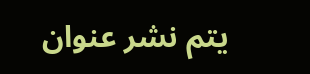يتم نشر عنوان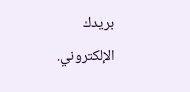بريدك الإلكتروني.